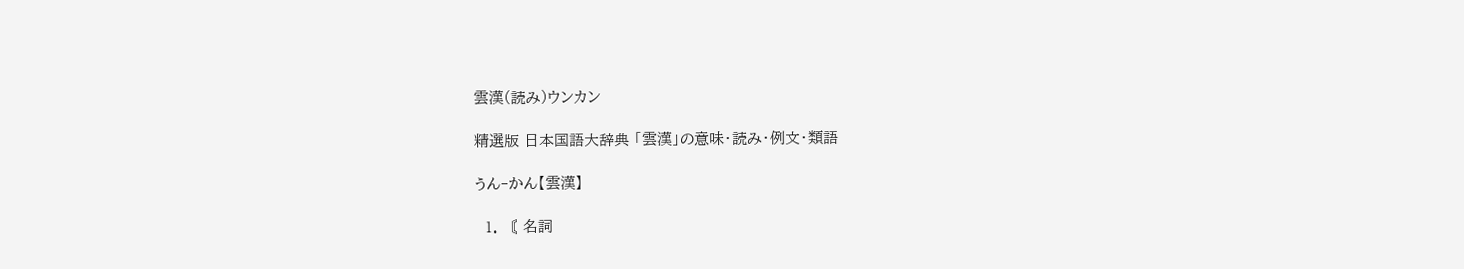雲漢(読み)ウンカン

精選版 日本国語大辞典 「雲漢」の意味・読み・例文・類語

うん‐かん【雲漢】

  1. 〘 名詞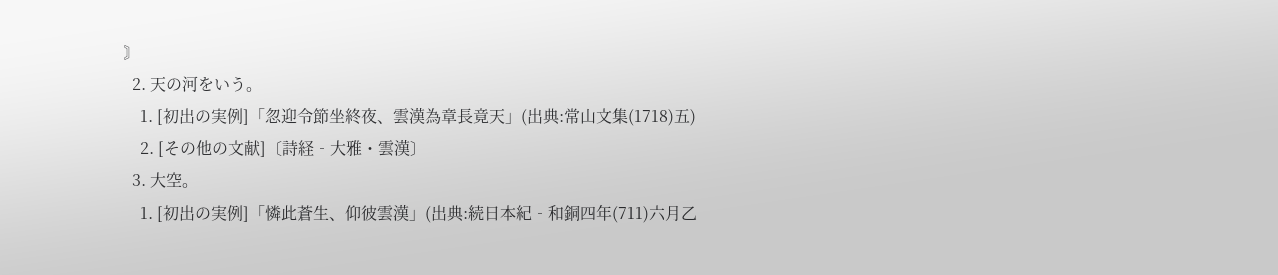〙
  2. 天の河をいう。
    1. [初出の実例]「忽迎令節坐終夜、雲漢為章長竟天」(出典:常山文集(1718)五)
    2. [その他の文献]〔詩経‐大雅・雲漢〕
  3. 大空。
    1. [初出の実例]「憐此蒼生、仰彼雲漢」(出典:続日本紀‐和銅四年(711)六月乙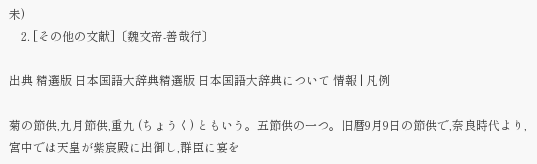未)
    2. [その他の文献]〔魏文帝‐善哉行〕

出典 精選版 日本国語大辞典精選版 日本国語大辞典について 情報 | 凡例

菊の節供,九月節供,重九 (ちょうく) ともいう。五節供の一つ。旧暦9月9日の節供で,奈良時代より,宮中では天皇が紫宸殿に出御し,群臣に宴を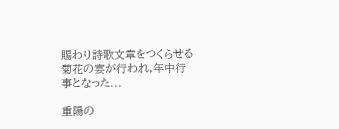賜わり詩歌文章をつくらせる菊花の宴が行われ,年中行事となった...

重陽の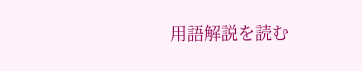用語解説を読む